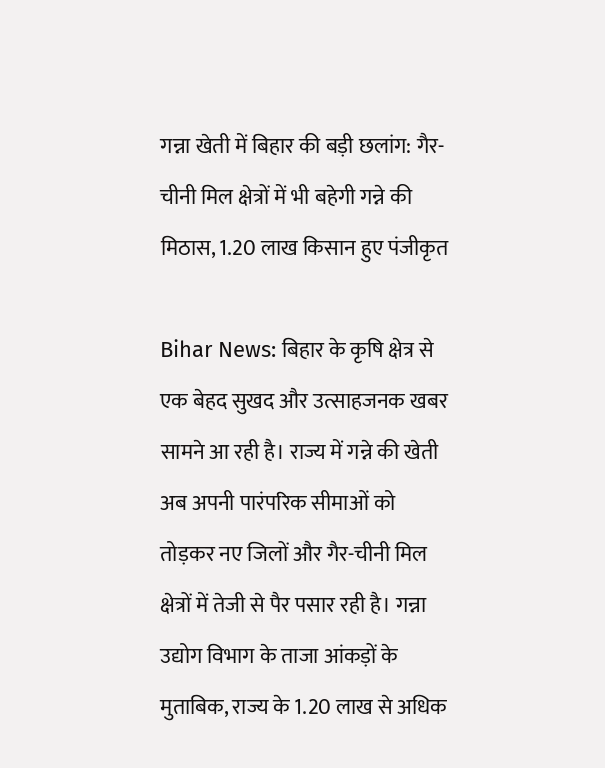गन्ना खेती में बिहार की बड़ी छलांग: गैर-चीनी मिल क्षेत्रों में भी बहेगी गन्ने की मिठास, 1.20 लाख किसान हुए पंजीकृत

Bihar News: बिहार के कृषि क्षेत्र से एक बेहद सुखद और उत्साहजनक खबर सामने आ रही है। राज्य में गन्ने की खेती अब अपनी पारंपरिक सीमाओं को तोड़कर नए जिलों और गैर-चीनी मिल क्षेत्रों में तेजी से पैर पसार रही है। गन्ना उद्योग विभाग के ताजा आंकड़ों के मुताबिक, राज्य के 1.20 लाख से अधिक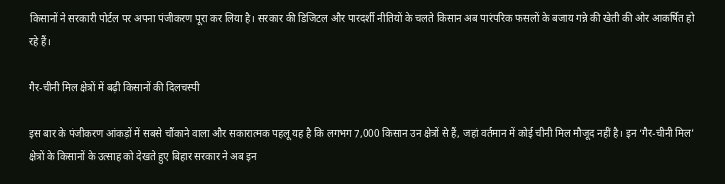किसानों ने सरकारी पोर्टल पर अपना पंजीकरण पूरा कर लिया है। सरकार की डिजिटल और पारदर्शी नीतियों के चलते किसान अब पारंपरिक फसलों के बजाय गन्ने की खेती की ओर आकर्षित हो रहे हैं।

गैर-चीनी मिल क्षेत्रों में बढ़ी किसानों की दिलचस्पी

इस बार के पंजीकरण आंकड़ों में सबसे चौंकाने वाला और सकारात्मक पहलू यह है कि लगभग 7,000 किसान उन क्षेत्रों से हैं, जहां वर्तमान में कोई चीनी मिल मौजूद नहीं है। इन ‘गैर-चीनी मिल’ क्षेत्रों के किसानों के उत्साह को देखते हुए बिहार सरकार ने अब इन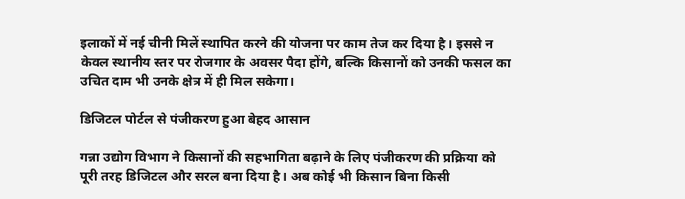इलाकों में नई चीनी मिलें स्थापित करने की योजना पर काम तेज कर दिया है। इससे न केवल स्थानीय स्तर पर रोजगार के अवसर पैदा होंगे, बल्कि किसानों को उनकी फसल का उचित दाम भी उनके क्षेत्र में ही मिल सकेगा।

डिजिटल पोर्टल से पंजीकरण हुआ बेहद आसान

गन्ना उद्योग विभाग ने किसानों की सहभागिता बढ़ाने के लिए पंजीकरण की प्रक्रिया को पूरी तरह डिजिटल और सरल बना दिया है। अब कोई भी किसान बिना किसी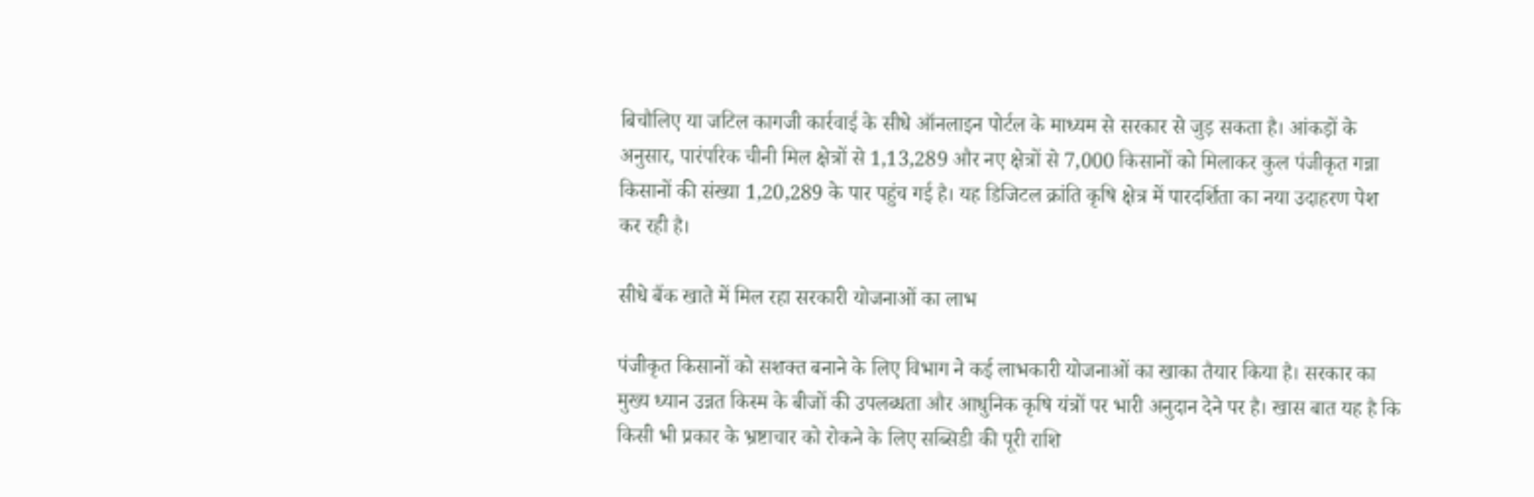बिचौलिए या जटिल कागजी कार्रवाई के सीधे ऑनलाइन पोर्टल के माध्यम से सरकार से जुड़ सकता है। आंकड़ों के अनुसार, पारंपरिक चीनी मिल क्षेत्रों से 1,13,289 और नए क्षेत्रों से 7,000 किसानों को मिलाकर कुल पंजीकृत गन्ना किसानों की संख्या 1,20,289 के पार पहुंच गई है। यह डिजिटल क्रांति कृषि क्षेत्र में पारदर्शिता का नया उदाहरण पेश कर रही है।

सीधे बैंक खाते में मिल रहा सरकारी योजनाओं का लाभ

पंजीकृत किसानों को सशक्त बनाने के लिए विभाग ने कई लाभकारी योजनाओं का खाका तैयार किया है। सरकार का मुख्य ध्यान उन्नत किस्म के बीजों की उपलब्धता और आधुनिक कृषि यंत्रों पर भारी अनुदान देने पर है। खास बात यह है कि किसी भी प्रकार के भ्रष्टाचार को रोकने के लिए सब्सिडी की पूरी राशि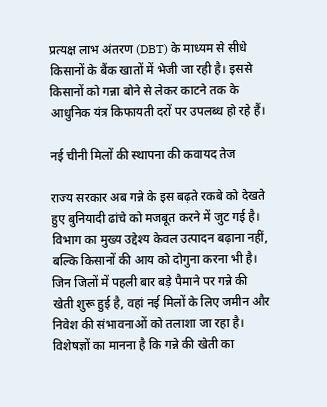प्रत्यक्ष लाभ अंतरण (DBT) के माध्यम से सीधे किसानों के बैंक खातों में भेजी जा रही है। इससे किसानों को गन्ना बोने से लेकर काटने तक के आधुनिक यंत्र किफायती दरों पर उपलब्ध हो रहे हैं।

नई चीनी मिलों की स्थापना की कवायद तेज

राज्य सरकार अब गन्ने के इस बढ़ते रकबे को देखते हुए बुनियादी ढांचे को मजबूत करने में जुट गई है। विभाग का मुख्य उद्देश्य केवल उत्पादन बढ़ाना नहीं, बल्कि किसानों की आय को दोगुना करना भी है। जिन जिलों में पहली बार बड़े पैमाने पर गन्ने की खेती शुरू हुई है, वहां नई मिलों के लिए जमीन और निवेश की संभावनाओं को तलाशा जा रहा है। विशेषज्ञों का मानना है कि गन्ने की खेती का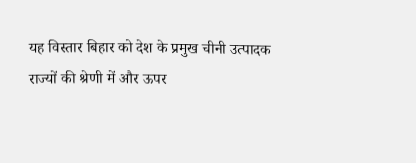यह विस्तार बिहार को देश के प्रमुख चीनी उत्पादक राज्यों की श्रेणी में और ऊपर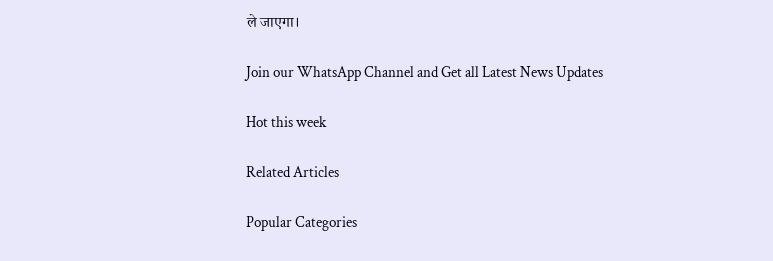ले जाएगा।

Join our WhatsApp Channel and Get all Latest News Updates

Hot this week

Related Articles

Popular Categories